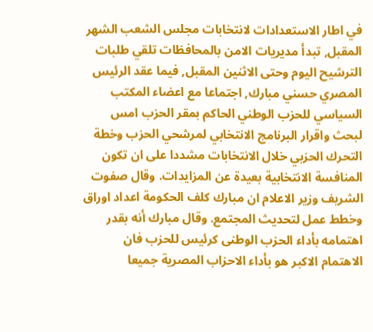في اطار الاستعدادات لانتخابات مجلس الشعب الشهر المقبل, تبدأ مديريات الامن بالمحافظات تلقي طلبات الترشيح اليوم وحتى الاثنين المقبل, فيما عقد الرئيس المصري حسني مبارك, اجتماعا مع اعضاء المكتب السياسي للحزب الوطني الحاكم بمقر الحزب امس لبحث واقرار البرنامج الانتخابي لمرشحي الحزب وخطة التحرك الحزبي خلال الانتخابات مشددا على ان تكون المنافسة الانتخابية بعيدة عن المزايدات. وقال صفوت الشريف وزير الاعلام ان مبارك كلف الحكومة اعداد اوراق وخطط عمل لتحديث المجتمع. وقال مبارك أنه بقدر اهتمامه بأداء الحزب الوطنى كرئيس للحزب فان الاهتمام الاكبر هو بأداء الاحزاب المصرية جميعا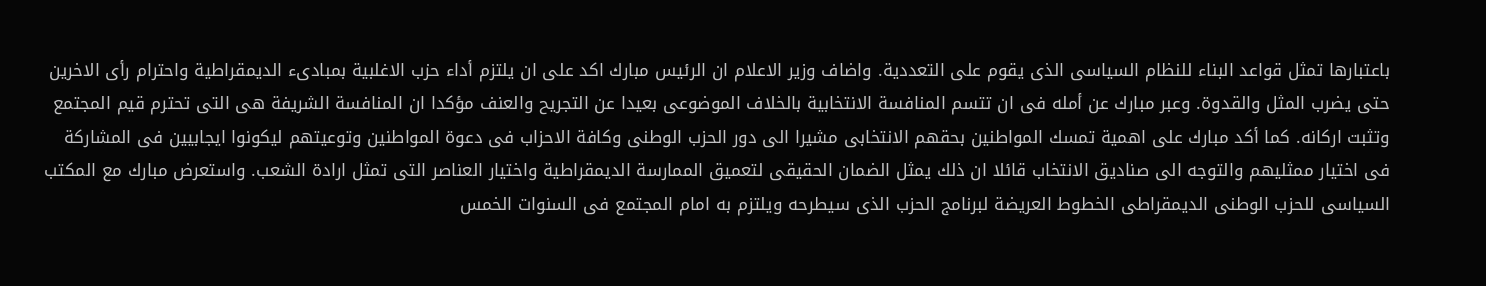باعتبارها تمثل قواعد البناء للنظام السياسى الذى يقوم على التعددية. واضاف وزير الاعلام ان الرئيس مبارك اكد على ان يلتزم أداء حزب الاغلبية بمبادىء الديمقراطية واحترام رأى الاخرين حتى يضرب المثل والقدوة. وعبر مبارك عن أمله فى ان تتسم المنافسة الانتخابية بالخلاف الموضوعى بعيدا عن التجريح والعنف مؤكدا ان المنافسة الشريفة هى التى تحترم قيم المجتمع وتثبت اركانه. كما أكد مبارك على اهمية تمسك المواطنين بحقهم الانتخابى مشيرا الى دور الحزب الوطنى وكافة الاحزاب فى دعوة المواطنين وتوعيتهم ليكونوا ايجابيين فى المشاركة فى اختيار ممثليهم والتوجه الى صناديق الانتخاب قائلا ان ذلك يمثل الضمان الحقيقى لتعميق الممارسة الديمقراطية واختيار العناصر التى تمثل ارادة الشعب. واستعرض مبارك مع المكتب السياسى للحزب الوطنى الديمقراطى الخطوط العريضة لبرنامج الحزب الذى سيطرحه ويلتزم به امام المجتمع فى السنوات الخمس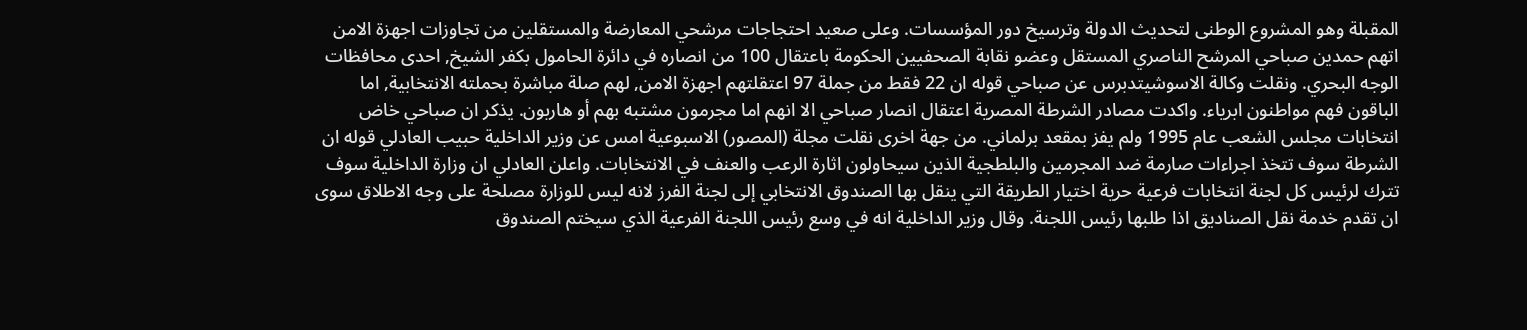المقبلة وهو المشروع الوطنى لتحديث الدولة وترسيخ دور المؤسسات. وعلى صعيد احتجاجات مرشحي المعارضة والمستقلين من تجاوزات اجهزة الامن اتهم حمدين صباحي المرشح الناصري المستقل وعضو نقابة الصحفيين الحكومة باعتقال 100 من انصاره في دائرة الحامول بكفر الشيخ, احدى محافظات الوجه البحري. ونقلت وكالة الاسوشيتدبرس عن صباحي قوله ان 22 فقط من جملة 97 اعتقلتهم اجهزة الامن, لهم صلة مباشرة بحملته الانتخابية, اما الباقون فهم مواطنون ابرياء. واكدت مصادر الشرطة المصرية اعتقال انصار صباحي الا انهم اما مجرمون مشتبه بهم أو هاربون. يذكر ان صباحي خاض انتخابات مجلس الشعب عام 1995 ولم يفز بمقعد برلماني. من جهة اخرى نقلت مجلة (المصور) الاسبوعية امس عن وزير الداخلية حبيب العادلي قوله ان الشرطة سوف تتخذ اجراءات صارمة ضد المجرمين والبلطجية الذين سيحاولون اثارة الرعب والعنف في الانتخابات. واعلن العادلي ان وزارة الداخلية سوف تترك لرئيس كل لجنة انتخابات فرعية حرية اختيار الطريقة التي ينقل بها الصندوق الانتخابي إلى لجنة الفرز لانه ليس للوزارة مصلحة على وجه الاطلاق سوى ان تقدم خدمة نقل الصناديق اذا طلبها رئيس اللجنة. وقال وزير الداخلية انه في وسع رئيس اللجنة الفرعية الذي سيختم الصندوق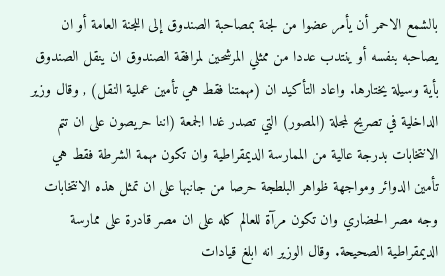بالشمع الاحمر أن يأمر عضوا من لجنة بمصاحبة الصندوق إلى اللجنة العامة أو ان يصاحبه بنفسه أو ينتدب عددا من ممثلي المرشحين لمرافقة الصندوق ان ينقل الصندوق بأية وسيلة يختارها. واعاد التأكيد ان (مهمتنا فقط هي تأمين عملية النقل) , وقال وزير الداخلية في تصريح لمجلة (المصور) التي تصدر غدا الجمعة (اننا حريصون على ان تتم الانتخابات بدرجة عالية من الممارسة الديمقراطية وان تكون مهمة الشرطة فقط هي تأمين الدوائر ومواجهة ظواهر البلطجة حرصا من جانبها على ان تمثل هذه الانتخابات وجه مصر الحضاري وان تكون مرآة للعالم كله على ان مصر قادرة على ممارسة الديمقراطية الصحيحة. وقال الوزير انه ابلغ قيادات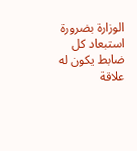الوزارة بضرورة استبعاد كل ضابط يكون له علاقة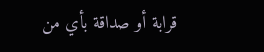قرابة أو صداقة بأي من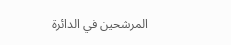المرشحين في الدائرة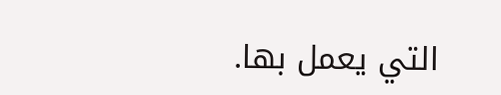التي يعمل بها.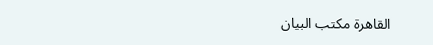القاهرة مكتب البيان